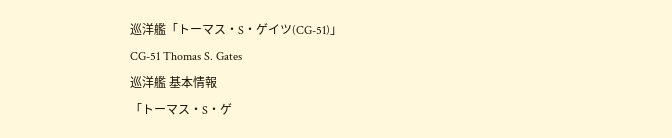巡洋艦「トーマス・S・ゲイツ(CG-51)」
CG-51 Thomas S. Gates
巡洋艦 基本情報
「トーマス・S・ゲ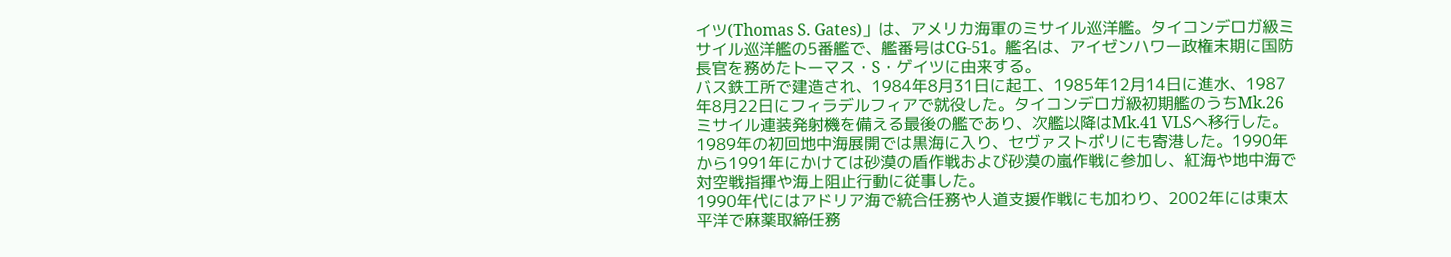イツ(Thomas S. Gates)」は、アメリカ海軍のミサイル巡洋艦。タイコンデロガ級ミサイル巡洋艦の5番艦で、艦番号はCG-51。艦名は、アイゼンハワー政権末期に国防長官を務めたトーマス・S・ゲイツに由来する。
バス鉄工所で建造され、1984年8月31日に起工、1985年12月14日に進水、1987年8月22日にフィラデルフィアで就役した。タイコンデロガ級初期艦のうちMk.26ミサイル連装発射機を備える最後の艦であり、次艦以降はMk.41 VLSへ移行した。1989年の初回地中海展開では黒海に入り、セヴァストポリにも寄港した。1990年から1991年にかけては砂漠の盾作戦および砂漠の嵐作戦に参加し、紅海や地中海で対空戦指揮や海上阻止行動に従事した。
1990年代にはアドリア海で統合任務や人道支援作戦にも加わり、2002年には東太平洋で麻薬取締任務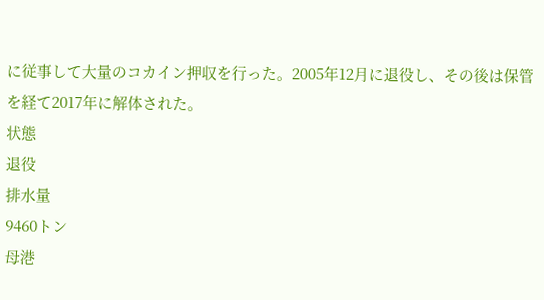に従事して大量のコカイン押収を行った。2005年12月に退役し、その後は保管を経て2017年に解体された。
状態
退役
排水量
9460トン
母港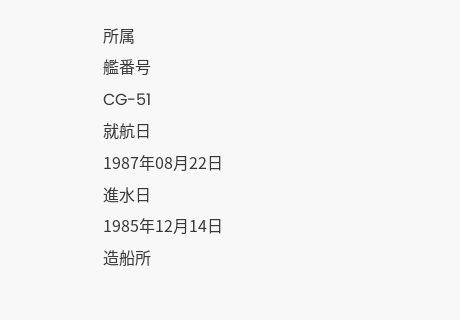所属
艦番号
CG-51
就航日
1987年08月22日
進水日
1985年12月14日
造船所